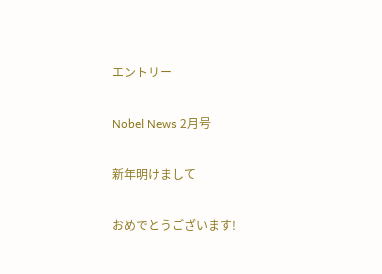エントリー

Nobel News 2月号

新年明けまして

おめでとうございます!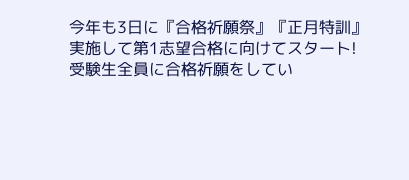今年も3日に『合格祈願祭』『正月特訓』実施して第1志望合格に向けてスタート!
受験生全員に合格祈願をしてい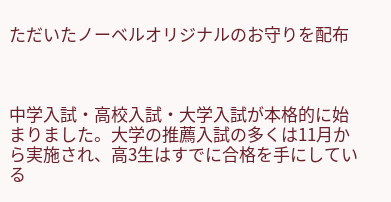ただいたノーベルオリジナルのお守りを配布



中学入試・高校入試・大学入試が本格的に始まりました。大学の推薦入試の多くは11月から実施され、高3生はすでに合格を手にしている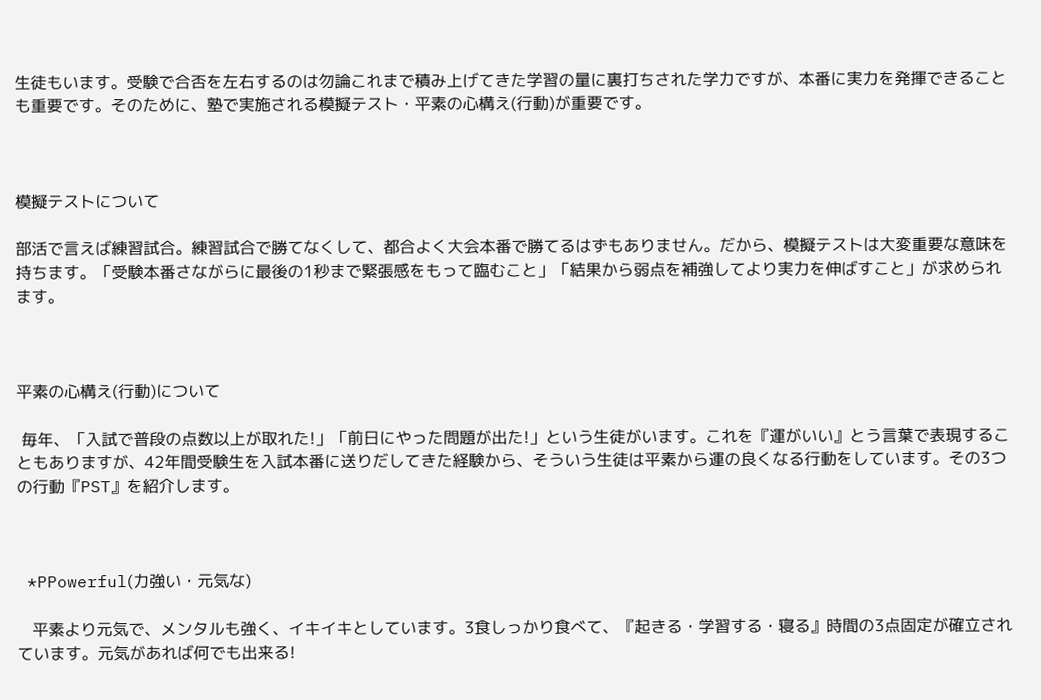生徒もいます。受験で合否を左右するのは勿論これまで積み上げてきた学習の量に裏打ちされた学力ですが、本番に実力を発揮できることも重要です。そのために、塾で実施される模擬テスト・平素の心構え(行動)が重要です。



模擬テストについて

部活で言えば練習試合。練習試合で勝てなくして、都合よく大会本番で勝てるはずもありません。だから、模擬テストは大変重要な意味を持ちます。「受験本番さながらに最後の1秒まで緊張感をもって臨むこと」「結果から弱点を補強してより実力を伸ばすこと」が求められます。



平素の心構え(行動)について

 毎年、「入試で普段の点数以上が取れた!」「前日にやった問題が出た!」という生徒がいます。これを『運がいい』とう言葉で表現することもありますが、42年間受験生を入試本番に送りだしてきた経験から、そういう生徒は平素から運の良くなる行動をしています。その3つの行動『PST』を紹介します。



 *PPowerful(力強い・元気な)

   平素より元気で、メンタルも強く、イキイキとしています。3食しっかり食べて、『起きる・学習する・寝る』時間の3点固定が確立されています。元気があれば何でも出来る!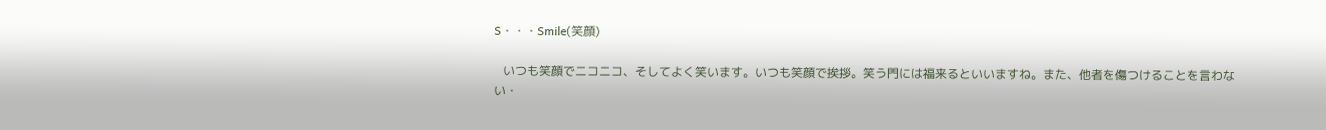S・・・Smile(笑顔)

   いつも笑顔でニコニコ、そしてよく笑います。いつも笑顔で挨拶。笑う門には福来るといいますね。また、他者を傷つけることを言わない・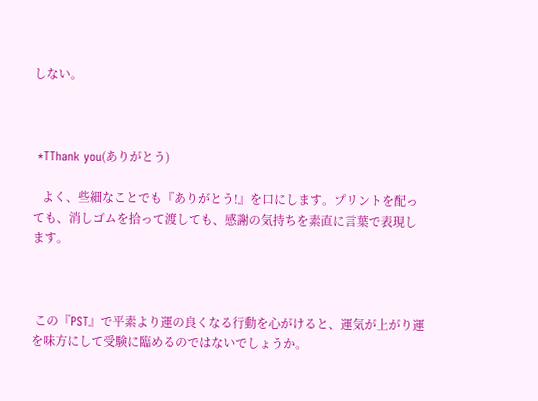しない。



 *TThank you(ありがとう)

   よく、些細なことでも『ありがとう!』を口にします。プリントを配っても、消しゴムを拾って渡しても、感謝の気持ちを素直に言葉で表現します。



 この『PST』で平素より運の良くなる行動を心がけると、運気が上がり運を味方にして受験に臨めるのではないでしょうか。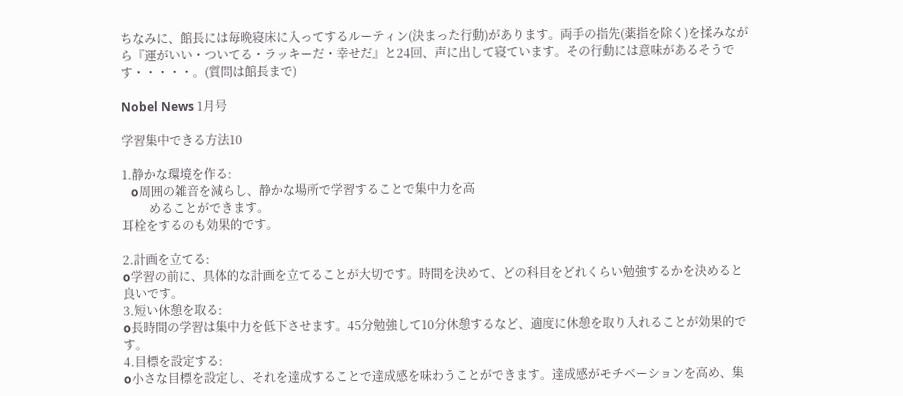ちなみに、館長には毎晩寝床に入ってするルーティン(決まった行動)があります。両手の指先(薬指を除く)を揉みながら『運がいい・ついてる・ラッキーだ・幸せだ』と24回、声に出して寝ています。その行動には意味があるそうです・・・・・。(質問は館長まで)

Nobel News 1月号

学習集中できる方法10

1.静かな環境を作る:
   o周囲の雑音を減らし、静かな場所で学習することで集中力を高
         めることができます。
耳栓をするのも効果的です。

2.計画を立てる:
o学習の前に、具体的な計画を立てることが大切です。時間を決めて、どの科目をどれくらい勉強するかを決めると良いです。
3.短い休憩を取る:
o長時間の学習は集中力を低下させます。45分勉強して10分休憩するなど、適度に休憩を取り入れることが効果的です。
4.目標を設定する:
o小さな目標を設定し、それを達成することで達成感を味わうことができます。達成感がモチベーションを高め、集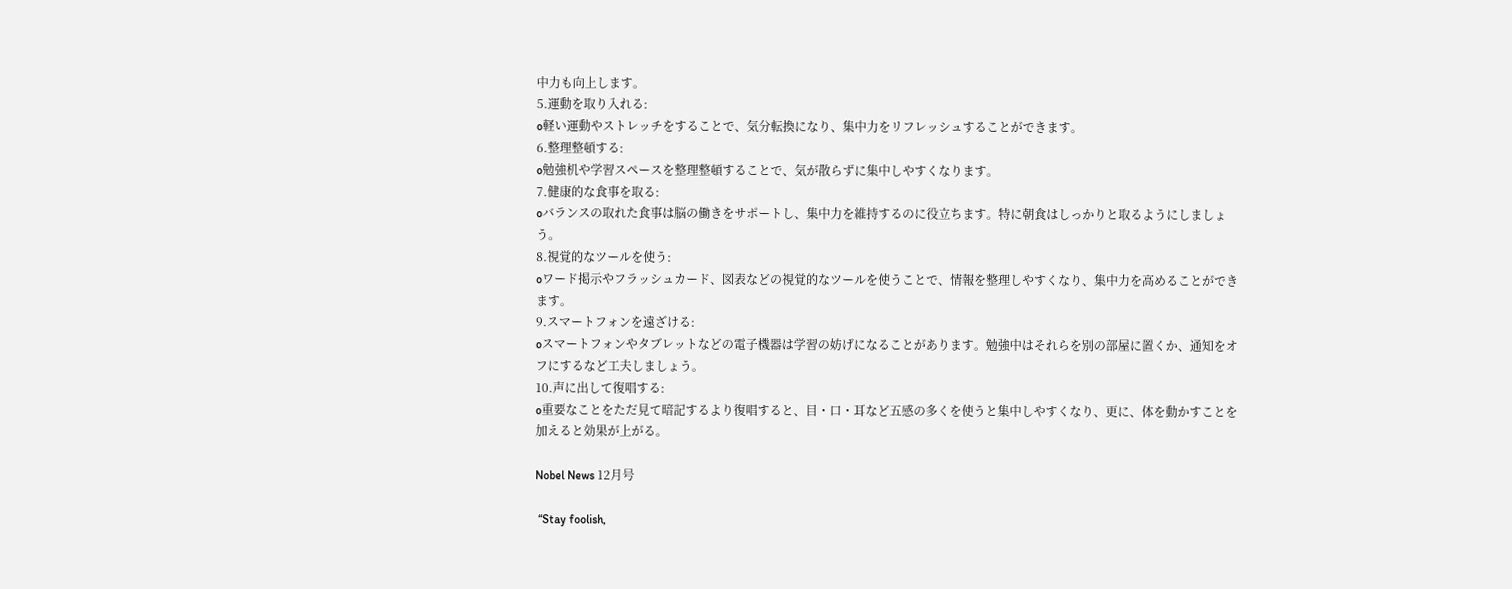中力も向上します。
5.運動を取り入れる:
o軽い運動やストレッチをすることで、気分転換になり、集中力をリフレッシュすることができます。
6.整理整頓する:
o勉強机や学習スペースを整理整頓することで、気が散らずに集中しやすくなります。
7.健康的な食事を取る:
oバランスの取れた食事は脳の働きをサポートし、集中力を維持するのに役立ちます。特に朝食はしっかりと取るようにしましょう。
8.視覚的なツールを使う:
oワード掲示やフラッシュカード、図表などの視覚的なツールを使うことで、情報を整理しやすくなり、集中力を高めることができます。
9.スマートフォンを遠ざける:
oスマートフォンやタブレットなどの電子機器は学習の妨げになることがあります。勉強中はそれらを別の部屋に置くか、通知をオフにするなど工夫しましょう。
10.声に出して復唱する:
o重要なことをただ見て暗記するより復唱すると、目・口・耳など五感の多くを使うと集中しやすくなり、更に、体を動かすことを加えると効果が上がる。

Nobel News 12月号

 “Stay foolish,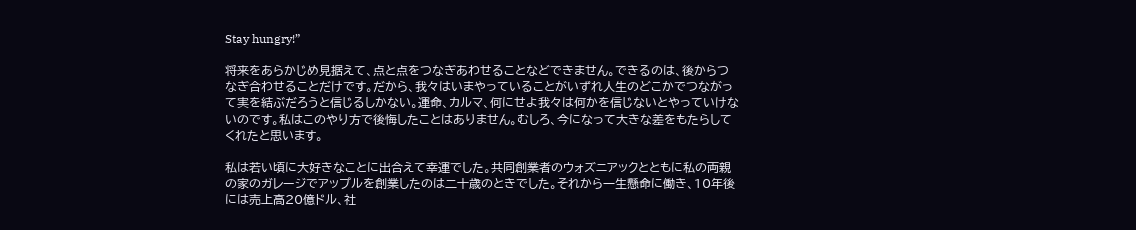Stay hungry!”

将来をあらかじめ見据えて、点と点をつなぎあわせることなどできません。できるのは、後からつなぎ合わせることだけです。だから、我々はいまやっていることがいずれ人生のどこかでつながって実を結ぶだろうと信じるしかない。運命、カルマ、何にせよ我々は何かを信じないとやっていけないのです。私はこのやり方で後悔したことはありません。むしろ、今になって大きな差をもたらしてくれたと思います。

私は若い頃に大好きなことに出合えて幸運でした。共同創業者のウォズニアックとともに私の両親の家のガレージでアップルを創業したのは二十歳のときでした。それから一生懸命に働き、10年後には売上高20億ドル、社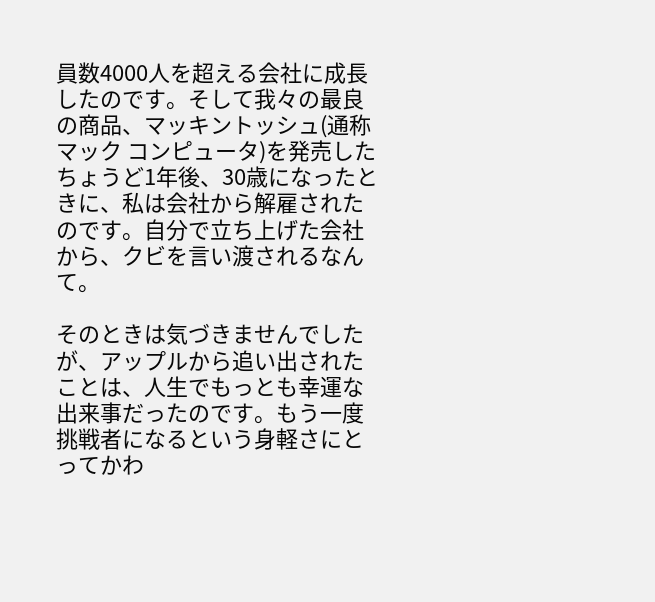員数4000人を超える会社に成長したのです。そして我々の最良の商品、マッキントッシュ(通称マック コンピュータ)を発売したちょうど1年後、30歳になったときに、私は会社から解雇されたのです。自分で立ち上げた会社から、クビを言い渡されるなんて。

そのときは気づきませんでしたが、アップルから追い出されたことは、人生でもっとも幸運な出来事だったのです。もう一度挑戦者になるという身軽さにとってかわ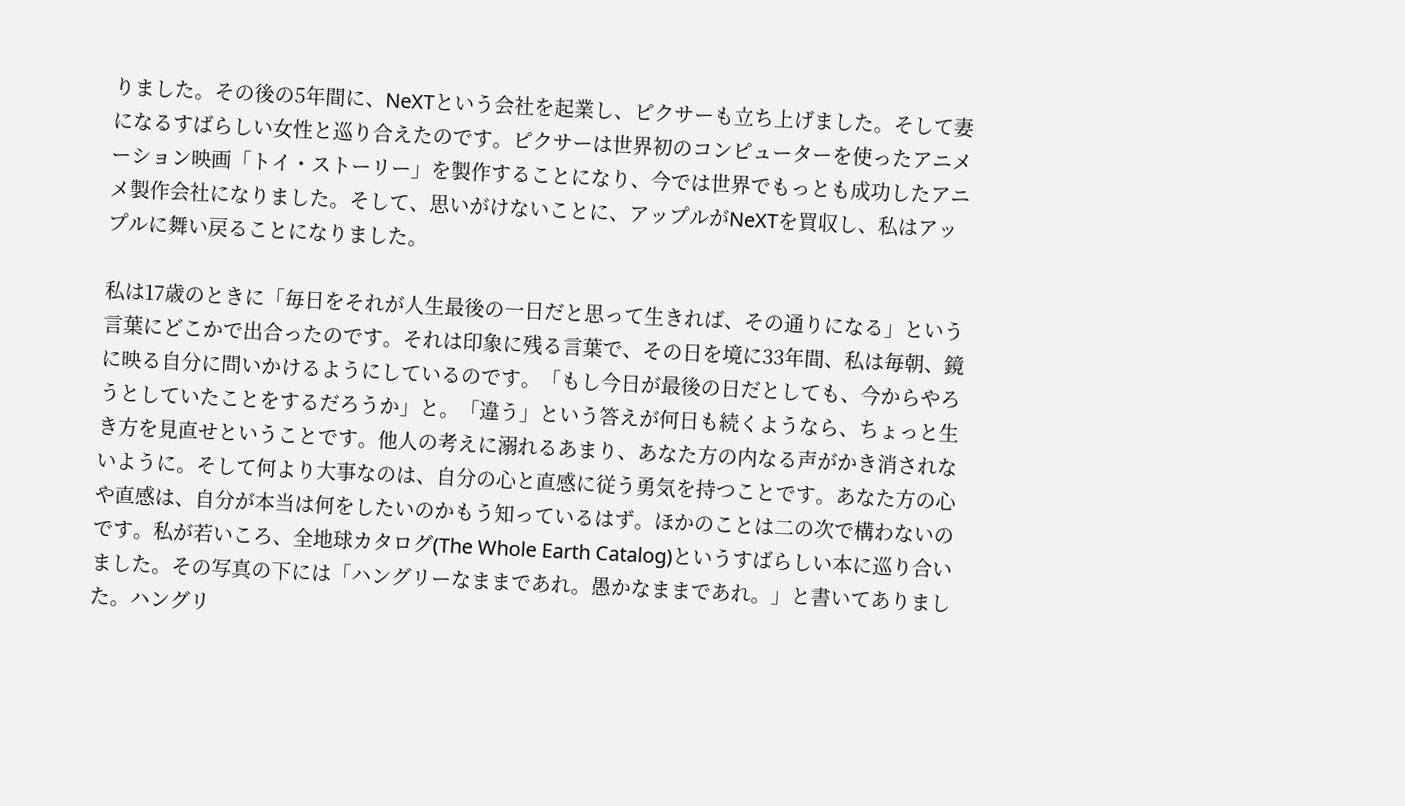りました。その後の5年間に、NeXTという会社を起業し、ピクサーも立ち上げました。そして妻になるすばらしい女性と巡り合えたのです。ピクサーは世界初のコンピューターを使ったアニメーション映画「トイ・ストーリー」を製作することになり、今では世界でもっとも成功したアニメ製作会社になりました。そして、思いがけないことに、アップルがNeXTを買収し、私はアップルに舞い戻ることになりました。

私は17歳のときに「毎日をそれが人生最後の一日だと思って生きれば、その通りになる」という言葉にどこかで出合ったのです。それは印象に残る言葉で、その日を境に33年間、私は毎朝、鏡に映る自分に問いかけるようにしているのです。「もし今日が最後の日だとしても、今からやろうとしていたことをするだろうか」と。「違う」という答えが何日も続くようなら、ちょっと生き方を見直せということです。他人の考えに溺れるあまり、あなた方の内なる声がかき消されないように。そして何より大事なのは、自分の心と直感に従う勇気を持つことです。あなた方の心や直感は、自分が本当は何をしたいのかもう知っているはず。ほかのことは二の次で構わないのです。私が若いころ、全地球カタログ(The Whole Earth Catalog)というすばらしい本に巡り合いました。その写真の下には「ハングリーなままであれ。愚かなままであれ。」と書いてありました。ハングリ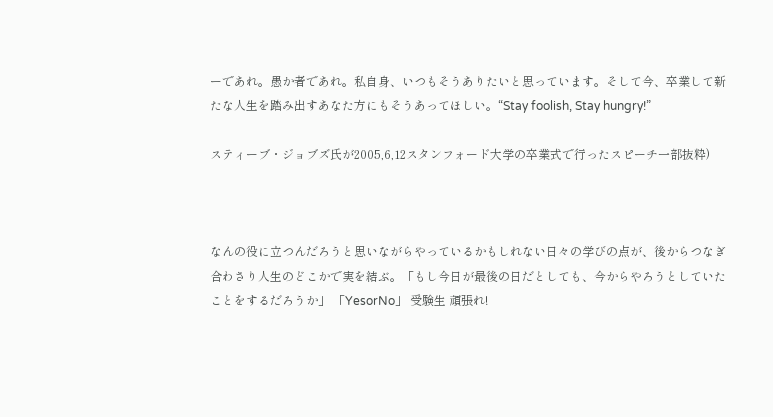ーであれ。愚か者であれ。私自身、いつもそうありたいと思っています。そして今、卒業して新たな人生を踏み出すあなた方にもそうあってほしい。“Stay foolish, Stay hungry!”

スティーブ・ジョブズ氏が2005,6,12スタンフォード大学の卒業式で行ったスピーチ一部抜粋)



なんの役に立つんだろうと思いながらやっているかもしれない日々の学びの点が、後からつなぎ合わさり人生のどこかで実を結ぶ。「もし今日が最後の日だとしても、今からやろうとしていたことをするだろうか」 「YesorNo」 受験生 頑張れ!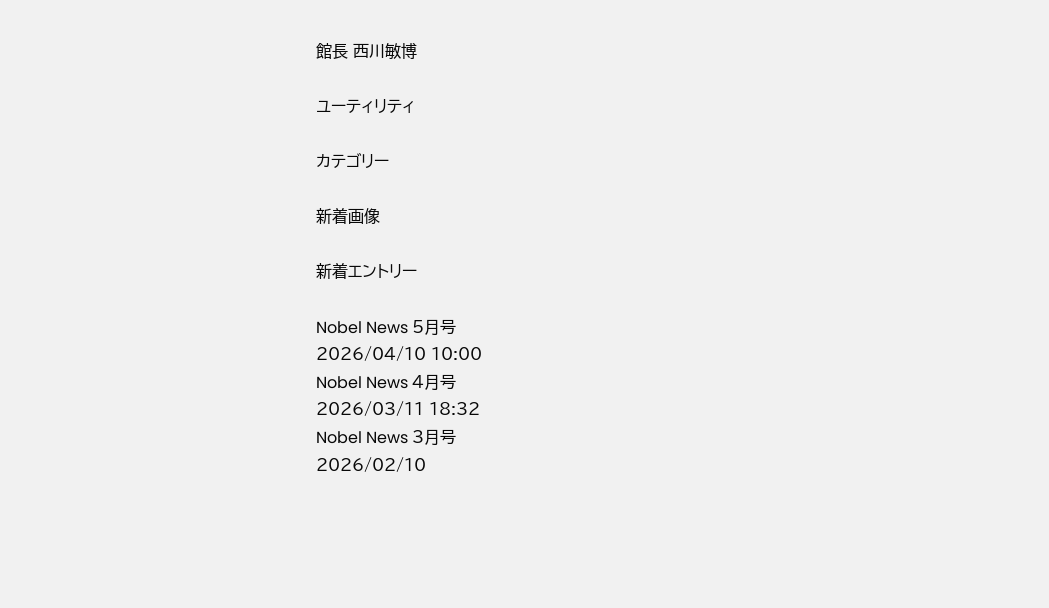館長 西川敏博

ユーティリティ

カテゴリー

新着画像

新着エントリー

Nobel News 5月号
2026/04/10 10:00
Nobel News 4月号
2026/03/11 18:32
Nobel News 3月号
2026/02/10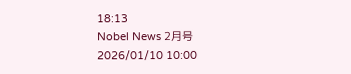18:13
Nobel News 2月号
2026/01/10 10:00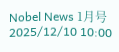Nobel News 1月号
2025/12/10 10:00